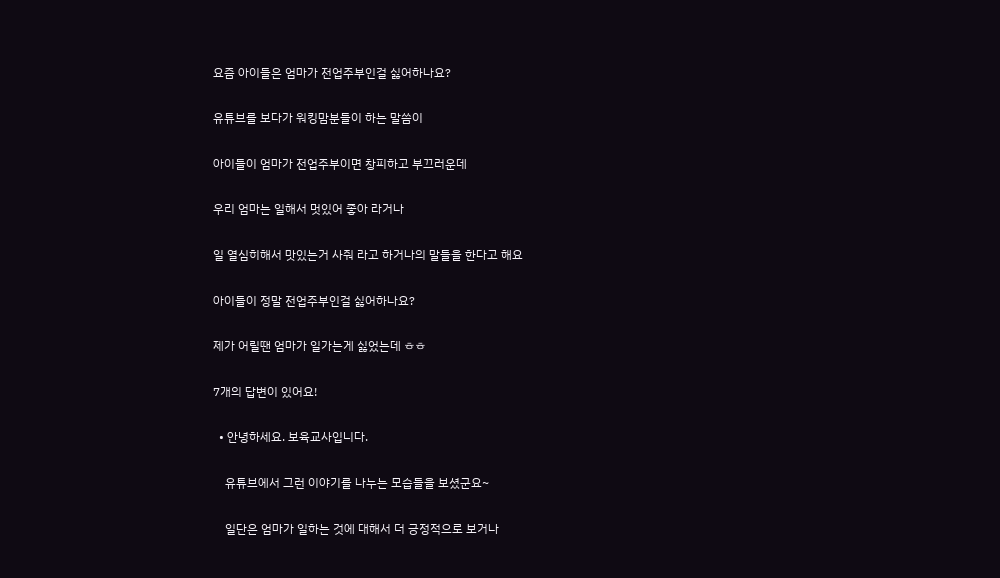요즘 아이들은 엄마가 전업주부인걸 싫어하나요?

유튜브를 보다가 워킹맘분들이 하는 말씀이

아이들이 엄마가 전업주부이면 창피하고 부끄러운데

우리 엄마는 일해서 멋있어 좋아 라거나

일 열심히해서 맛있는거 사줘 라고 하거나의 말들을 한다고 해요

아이들이 정말 전업주부인걸 싫어하나요?

제가 어릴땐 엄마가 일가는게 싫었는데 ㅎㅎ

7개의 답변이 있어요!

  • 안녕하세요. 보육교사입니다.

    유튜브에서 그런 이야기를 나누는 모습들을 보셨군요~

    일단은 엄마가 일하는 것에 대해서 더 긍정적으로 보거나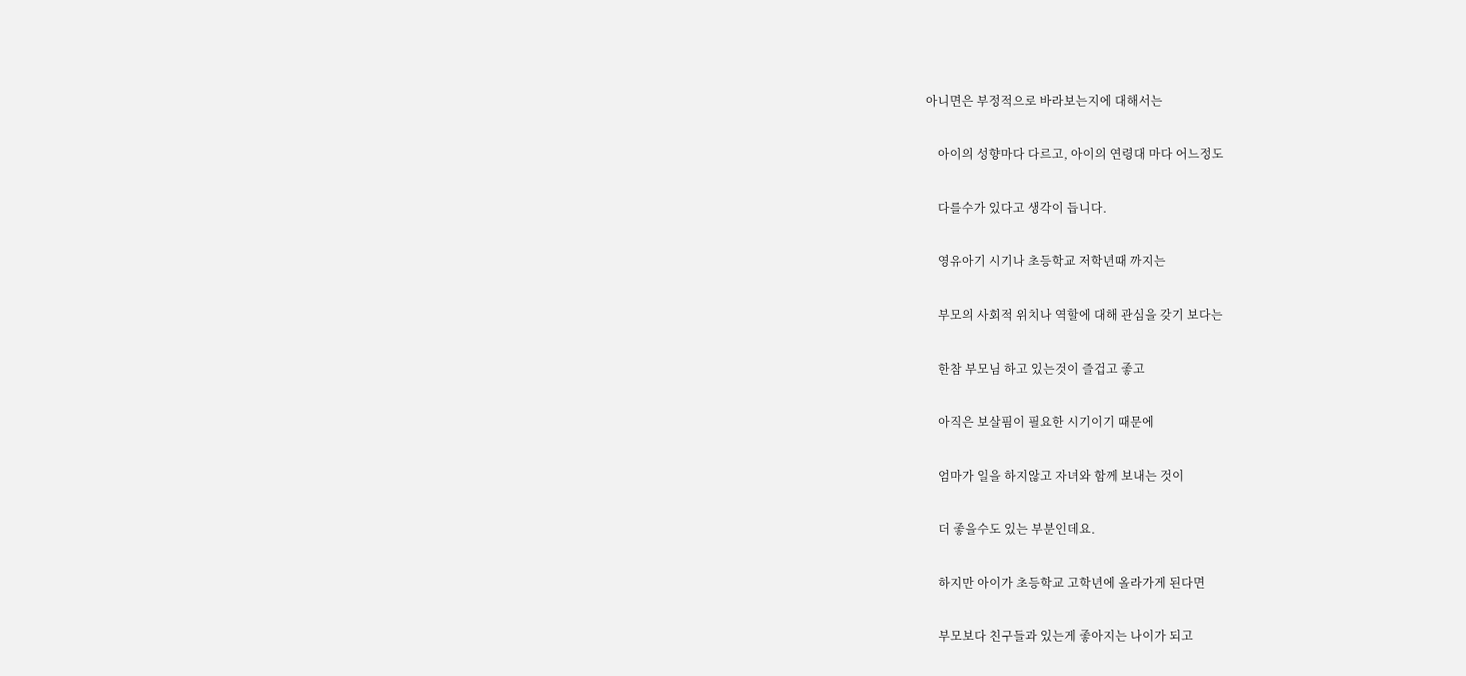아니면은 부정적으로 바라보는지에 대해서는

    아이의 성향마다 다르고, 아이의 연령대 마다 어느정도

    다를수가 있다고 생각이 듭니다.

    영유아기 시기나 초등학교 저학년때 까지는

    부모의 사회적 위치나 역할에 대해 관심을 갖기 보다는

    한참 부모님 하고 있는것이 즐겁고 좋고

    아직은 보살핌이 필요한 시기이기 때문에

    엄마가 일을 하지않고 자녀와 함께 보내는 것이

    더 좋을수도 있는 부분인데요.

    하지만 아이가 초등학교 고학년에 올라가게 된다면

    부모보다 친구들과 있는게 좋아지는 나이가 되고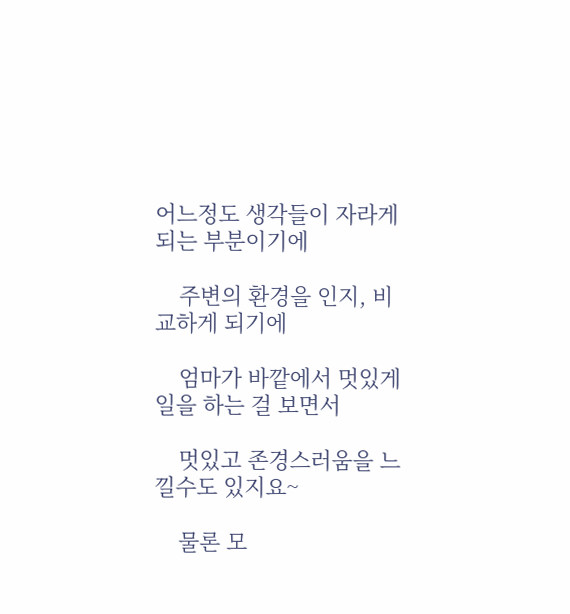어느정도 생각들이 자라게 되는 부분이기에

    주변의 환경을 인지, 비교하게 되기에

    엄마가 바깥에서 멋있게 일을 하는 걸 보면서

    멋있고 존경스러움을 느낄수도 있지요~

    물론 모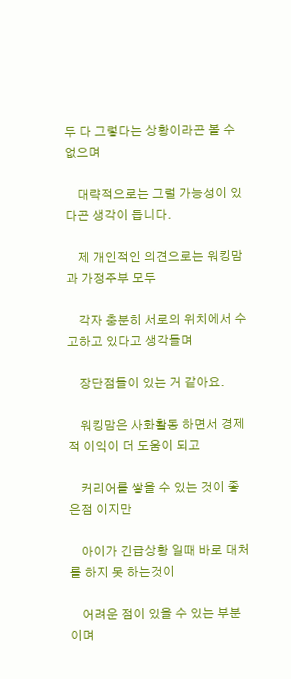두 다 그렇다는 상황이라곤 볼 수 없으며

    대략적으로는 그럴 가능성이 있다곤 생각이 듭니다.

    제 개인적인 의견으로는 워킹맘과 가정주부 모두

    각자 충분히 서로의 위치에서 수고하고 있다고 생각들며

    장단점들이 있는 거 같아요.

    워킹맘은 사화활동 하면서 경제적 이익이 더 도움이 되고

    커리어를 쌓을 수 있는 것이 좋은점 이지만

    아이가 긴급상황 일때 바로 대처를 하지 못 하는것이

    어려운 점이 있을 수 있는 부분이며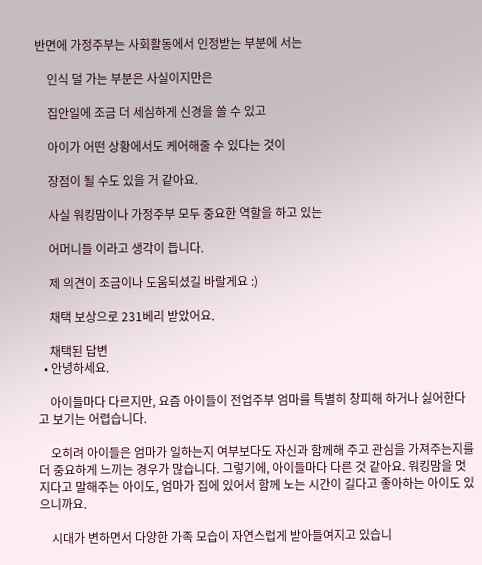반면에 가정주부는 사회활동에서 인정받는 부분에 서는

    인식 덜 가는 부분은 사실이지만은

    집안일에 조금 더 세심하게 신경을 쓸 수 있고

    아이가 어떤 상황에서도 케어해줄 수 있다는 것이

    장점이 될 수도 있을 거 같아요.

    사실 워킹맘이나 가정주부 모두 중요한 역할을 하고 있는

    어머니들 이라고 생각이 듭니다.

    제 의견이 조금이나 도움되셨길 바랄게요 :)

    채택 보상으로 231베리 받았어요.

    채택된 답변
  • 안녕하세요.

    아이들마다 다르지만, 요즘 아이들이 전업주부 엄마를 특별히 창피해 하거나 싫어한다고 보기는 어렵습니다.

    오히려 아이들은 엄마가 일하는지 여부보다도 자신과 함께해 주고 관심을 가져주는지를 더 중요하게 느끼는 경우가 많습니다. 그렇기에, 아이들마다 다른 것 같아요. 워킹맘을 멋지다고 말해주는 아이도, 엄마가 집에 있어서 함께 노는 시간이 길다고 좋아하는 아이도 있으니까요.

    시대가 변하면서 다양한 가족 모습이 자연스럽게 받아들여지고 있습니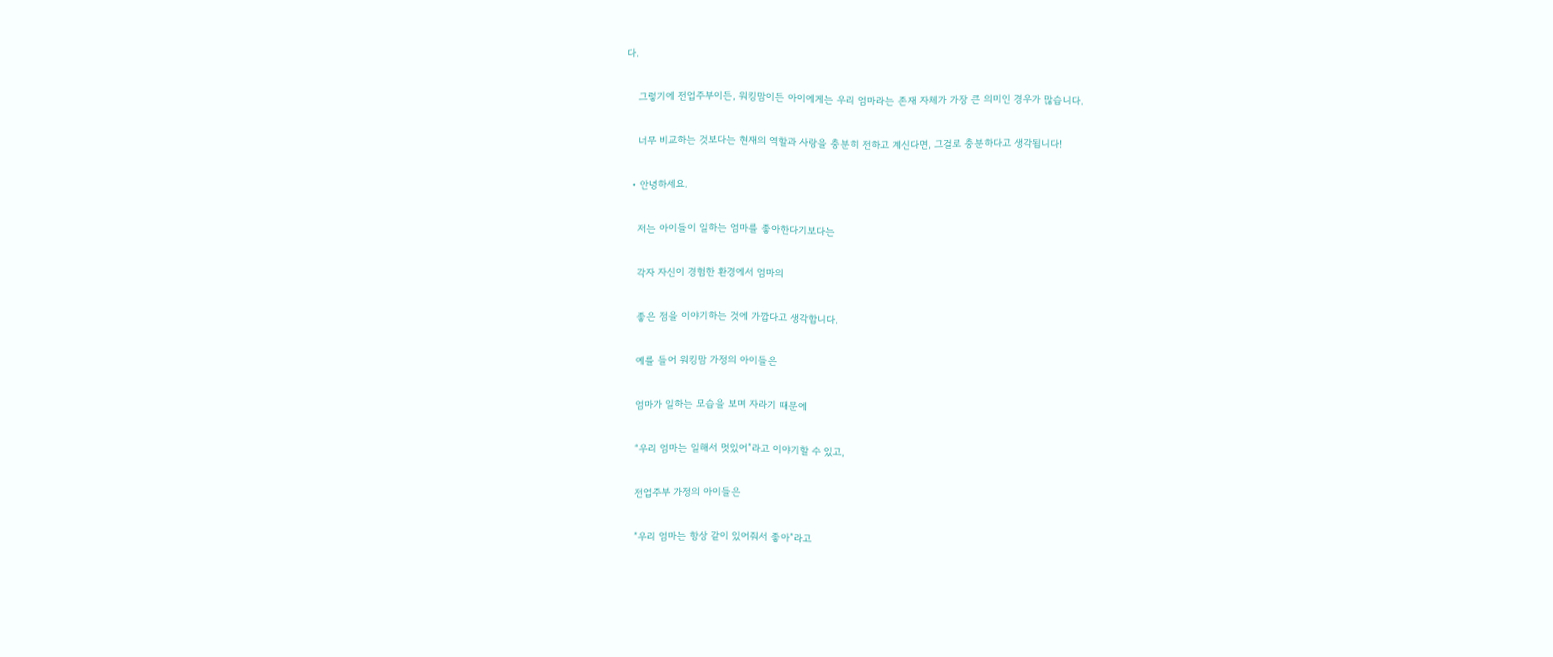다.

    그렇기에 전업주부이든, 워킹맘이든 아이에게는 우리 엄마라는 존재 자체가 가장 큰 의미인 경우가 많습니다.

    너무 비교하는 것보다는 현재의 역할과 사랑을 충분히 전하고 계신다면, 그걸로 충분하다고 생각됩니다!

  • 안녕하세요.

    저는 아이들이 일하는 엄마를 좋아한다기보다는

    각자 자신이 경험한 환경에서 엄마의

    좋은 점을 이야기하는 것에 가깝다고 생각합니다.

    예를 들어 워킹맘 가정의 아이들은

    엄마가 일하는 모습을 보며 자라기 때문에

    “우리 엄마는 일해서 멋있어”라고 이야기할 수 있고,

    전업주부 가정의 아이들은

    ”우리 엄마는 항상 같이 있어줘서 좋아”라고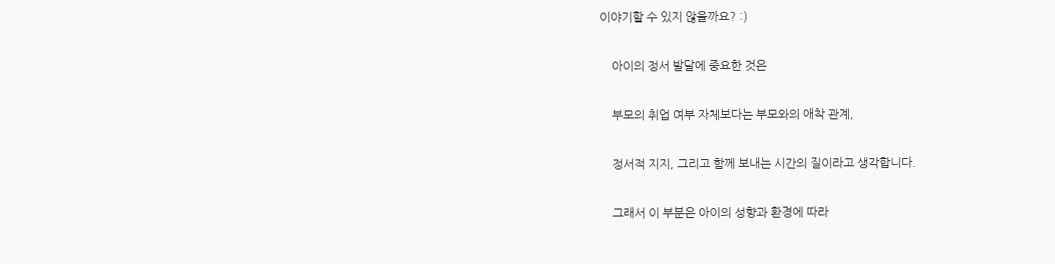이야기할 수 있지 않을까요? :)

    아이의 정서 발달에 중요한 것은

    부모의 취업 여부 자체보다는 부모와의 애착 관계,

    정서적 지지, 그리고 함께 보내는 시간의 질이라고 생각합니다.

    그래서 이 부분은 아이의 성향과 환경에 따라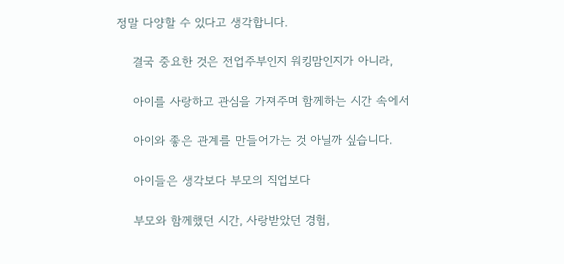정말 다양할 수 있다고 생각합니다.

    결국 중요한 것은 전업주부인지 워킹맘인지가 아니라,

    아이를 사랑하고 관심을 가져주며 함께하는 시간 속에서

    아이와 좋은 관계를 만들어가는 것 아닐까 싶습니다.

    아이들은 생각보다 부모의 직업보다

    부모와 함께했던 시간, 사랑받았던 경험,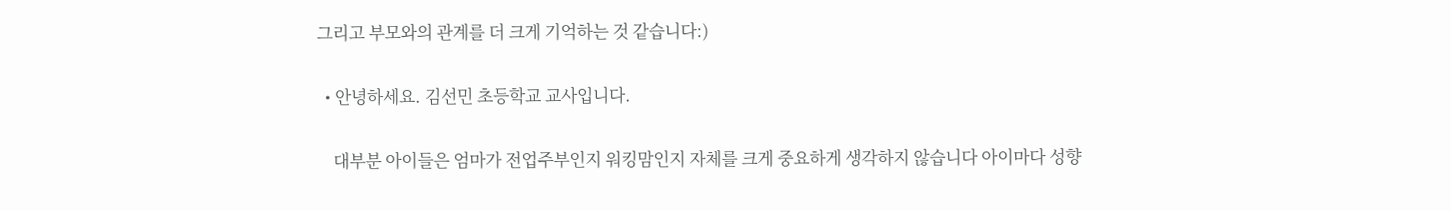그리고 부모와의 관계를 더 크게 기억하는 것 같습니다:)

  • 안녕하세요. 김선민 초등학교 교사입니다.

    대부분 아이들은 엄마가 전업주부인지 워킹맘인지 자체를 크게 중요하게 생각하지 않습니다 아이마다 성향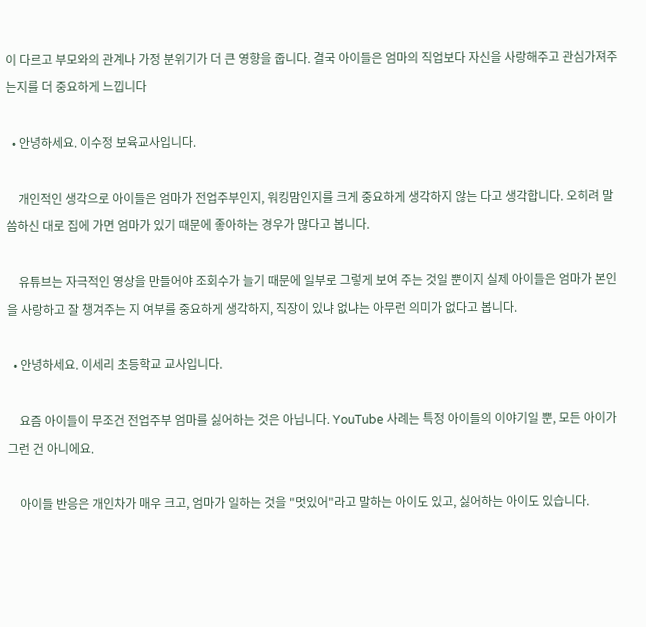이 다르고 부모와의 관계나 가정 분위기가 더 큰 영향을 줍니다. 결국 아이들은 엄마의 직업보다 자신을 사랑해주고 관심가져주는지를 더 중요하게 느낍니다

  • 안녕하세요. 이수정 보육교사입니다.

    개인적인 생각으로 아이들은 엄마가 전업주부인지, 워킹맘인지를 크게 중요하게 생각하지 않는 다고 생각합니다. 오히려 말씀하신 대로 집에 가면 엄마가 있기 때문에 좋아하는 경우가 많다고 봅니다.

    유튜브는 자극적인 영상을 만들어야 조회수가 늘기 때문에 일부로 그렇게 보여 주는 것일 뿐이지 실제 아이들은 엄마가 본인을 사랑하고 잘 챙겨주는 지 여부를 중요하게 생각하지, 직장이 있냐 없냐는 아무런 의미가 없다고 봅니다.

  • 안녕하세요. 이세리 초등학교 교사입니다.

    요즘 아이들이 무조건 전업주부 엄마를 싫어하는 것은 아닙니다. YouTube 사례는 특정 아이들의 이야기일 뿐, 모든 아이가 그런 건 아니에요.

    아이들 반응은 개인차가 매우 크고, 엄마가 일하는 것을 "멋있어"라고 말하는 아이도 있고, 싫어하는 아이도 있습니다.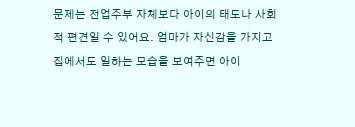문제는 전업주부 자체보다 아이의 태도나 사회적 편견일 수 있어요. 엄마가 자신감을 가지고 집에서도 일하는 모습을 보여주면 아이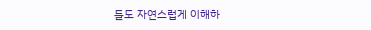들도 자연스럽게 이해하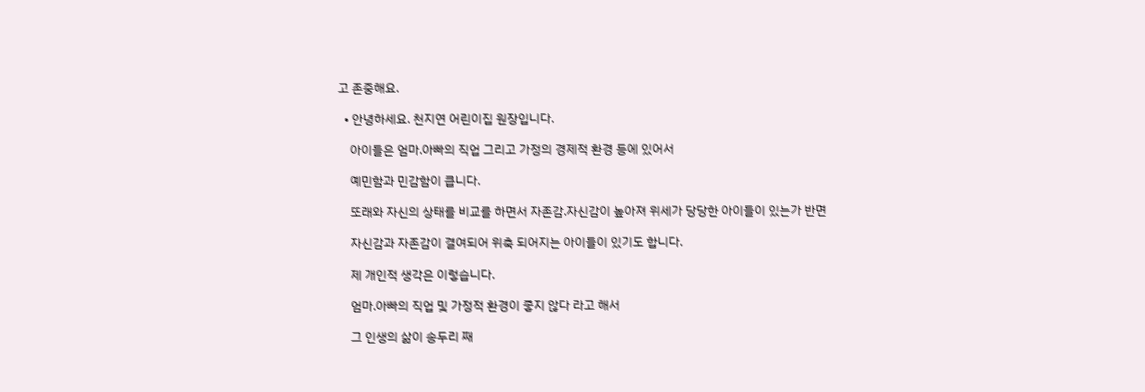고 존중해요.

  • 안녕하세요. 천지연 어린이집 원장입니다.

    아이들은 엄마.아빠의 직업 그리고 가정의 경제적 환경 등에 있어서

    예민함과 민감함이 큽니다.

    또래와 자신의 상태를 비교를 하면서 자존감.자신감이 높아져 위세가 당당한 아이들이 있는가 반면

    자신감과 자존감이 결여되어 위축 되어지는 아이들이 있기도 합니다.

    제 개인적 생각은 이렇습니다.

    엄마.아빠의 직업 및 가정적 환경이 좋지 않다 라고 해서

    그 인생의 삶이 송두리 째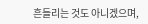흔들리는 것도 아니겠으며,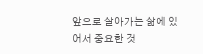앞으로 살아가는 삶에 있어서 중요한 것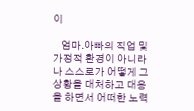이

    엄마.아빠의 직업 및 가정적 환경이 아니라 나 스스로가 어떻게 그 상황을 대처하고 대응을 하면서 어떠한 노력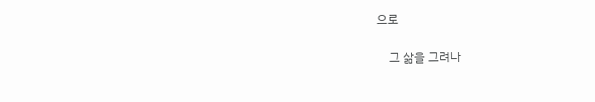으로

    그 삶을 그려나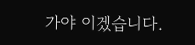가야 이겠습니다.